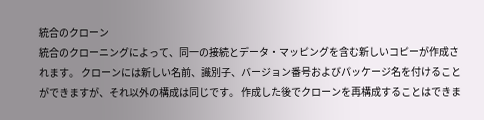統合のクローン
統合のクローニングによって、同一の接続とデータ・マッピングを含む新しいコピーが作成されます。 クローンには新しい名前、識別子、バージョン番号およびパッケージ名を付けることができますが、それ以外の構成は同じです。 作成した後でクローンを再構成することはできま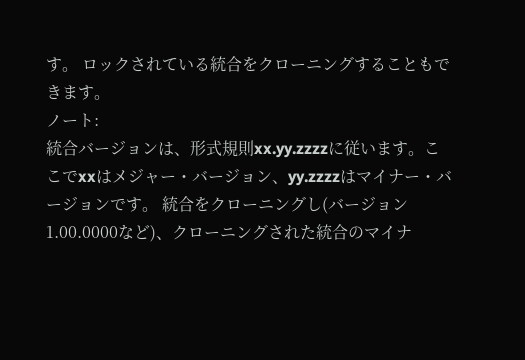す。 ロックされている統合をクローニングすることもできます。
ノート:
統合バージョンは、形式規則xx.yy.zzzzに従います。ここでxxはメジャー・バージョン、yy.zzzzはマイナー・バージョンです。 統合をクローニングし(バージョン1.00.0000など)、クローニングされた統合のマイナ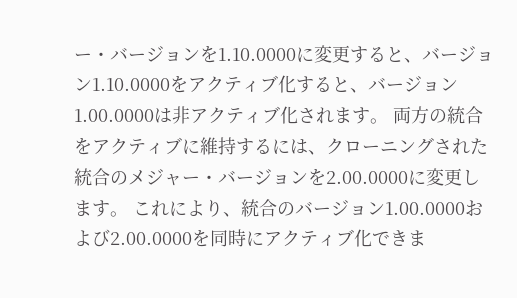ー・バージョンを1.10.0000に変更すると、バージョン1.10.0000をアクティブ化すると、バージョン1.00.0000は非アクティブ化されます。 両方の統合をアクティブに維持するには、クローニングされた統合のメジャー・バージョンを2.00.0000に変更します。 これにより、統合のバージョン1.00.0000および2.00.0000を同時にアクティブ化できま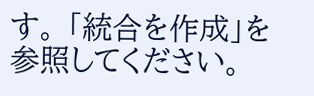す。 「統合を作成」を参照してください。